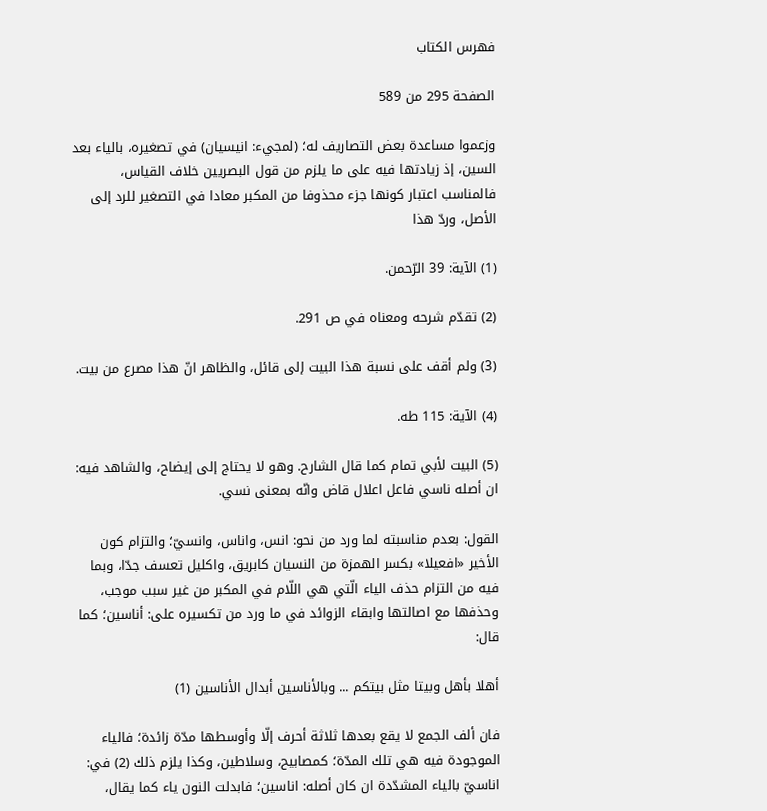فهرس الكتاب

الصفحة 295 من 589

وزعموا مساعدة بعض التصاريف له؛ (لمجيء: انيسيان) في تصغيره، بالياء بعد السين، إذ زيادتها فيه على ما يلزم من قول البصريين خلاف القياس، فالمناسب اعتبار كونها جزء محذوفا من المكبر معادا في التصغير للرد إلى الأصل، وردّ هذا

(1) الآية: 39 الرّحمن.

(2) تقدّم شرحه ومعناه في ص 291.

(3) ولم أقف على نسبة هذا البيت إلى قائل، والظاهر انّ هذا مصرع من بيت.

(4) الآية: 115 طه.

(5) البيت لأبي تمام كما قال الشارح. وهو لا يحتاج إلى إيضاح، والشاهد فيه: ان أصله ناسي فاعل اعلال قاض وانّه بمعنى نسي.

القول: بعدم مناسبته لما ورد من نحو: انس، واناس، وانسيّ؛ والتزام كون الأخير «افعيلا» بكسر الهمزة من النسيان كابريق، واكليل تعسف جدّا، وبما فيه من التزام حذف الياء الّتي هي اللّام في المكبر من غير سبب موجب، وحذفها مع اصالتها وابقاء الزوائد في ما ورد من تكسيره على: أناسين؛ كما قال:

أهلا بأهل وبيتا مثل بيتكم ... وبالأناسين أبدال الأناسين (1)

فان ألف الجمع لا يقع بعدها ثلاثة أحرف إلّا وأوسطها مدّة زائدة؛ فالياء الموجودة فيه هي تلك المدّة؛ كمصابيح، وسلاطين، وكذا يلزم ذلك (2) في: اناسيّ بالياء المشدّدة ان كان أصله: اناسين؛ فابدلت النون ياء كما يقال،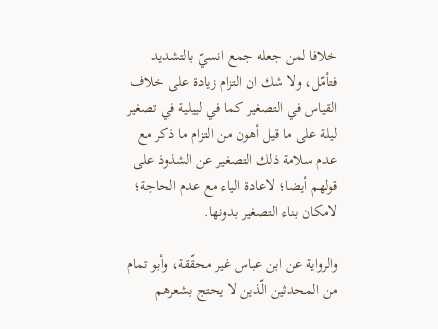خلافا لمن جعله جمع انسيّ بالتشديد فتأمّل، ولا شك ان التزام زيادة على خلاف القياس في التصغير كما في لييلية في تصغير ليلة على ما قيل أهون من التزام ما ذكر مع عدم سلامة ذلك التصغير عن الشذوذ على قولهم أيضا؛ لاعادة الياء مع عدم الحاجة؛ لامكان بناء التصغير بدونها.

والرواية عن ابن عباس غير محقّقة، وأبو تمام من المحدثين الّذين لا يحتج بشعرهم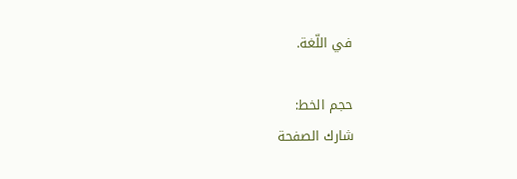في اللّغة.

حجم الخط:
شارك الصفحة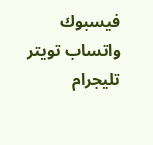فيسبوك واتساب تويتر تليجرام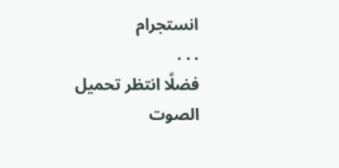انستجرام
. . .
فضلًا انتظر تحميل الصوت